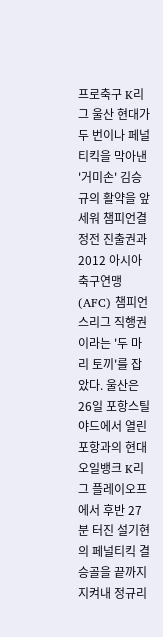프로축구 K리그 울산 현대가 두 번이나 페널티킥을 막아낸 '거미손' 김승규의 활약을 앞세워 챔피언결정전 진출권과 2012 아시아축구연맹(AFC) 챔피언스리그 직행권이라는 '두 마리 토끼'를 잡았다. 울산은 26일 포항스틸야드에서 열린 포항과의 현대오일뱅크 K리그 플레이오프에서 후반 27분 터진 설기현의 페널티킥 결승골을 끝까지 지켜내 정규리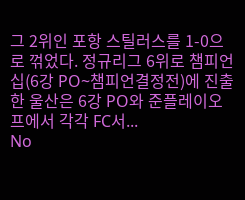그 2위인 포항 스틸러스를 1-0으로 꺾었다. 정규리그 6위로 챔피언십(6강 PO~챔피언결정전)에 진출한 울산은 6강 PO와 준플레이오프에서 각각 FC서...
No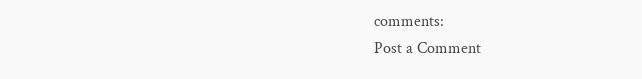comments:
Post a Comment